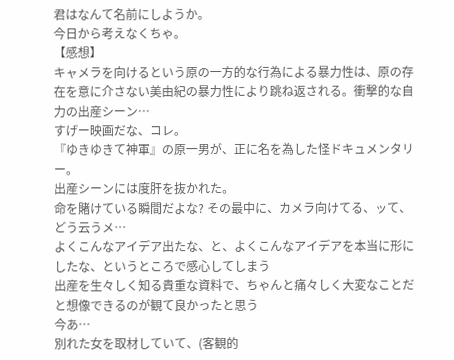君はなんて名前にしようか。
今日から考えなくちゃ。
【感想】
キャメラを向けるという原の一方的な行為による暴力性は、原の存在を意に介さない美由紀の暴力性により跳ね返される。衝撃的な自力の出産シーン…
すげー映画だな、コレ。
『ゆきゆきて神軍』の原一男が、正に名を為した怪ドキュメンタリー。
出産シーンには度肝を抜かれた。
命を賭けている瞬間だよな? その最中に、カメラ向けてる、ッて、どう云うメ…
よくこんなアイデア出たな、と、よくこんなアイデアを本当に形にしたな、というところで感心してしまう
出産を生々しく知る貴重な資料で、ちゃんと痛々しく大変なことだと想像できるのが観て良かったと思う
今あ…
別れた女を取材していて、(客観的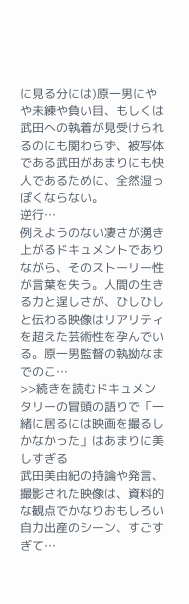に見る分には)原一男にやや未練や負い目、もしくは武田への執着が見受けられるのにも関わらず、被写体である武田があまりにも快人であるために、全然湿っぽくならない。
逆行…
例えようのない凄さが湧き上がるドキュメントでありながら、そのストーリー性が言葉を失う。人間の生きる力と逞しさが、ひしひしと伝わる映像はリアリティを超えた芸術性を孕んでいる。原一男監督の執拗なまでのこ…
>>続きを読むドキュメンタリーの冒頭の語りで「一緒に居るには映画を撮るしかなかった」はあまりに美しすぎる
武田美由紀の持論や発言、撮影された映像は、資料的な観点でかなりおもしろい
自力出産のシーン、すごすぎて…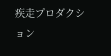疾走プロダクション